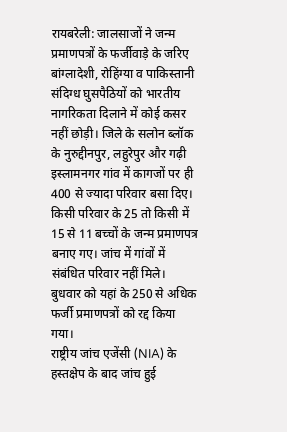रायबरेली: जालसाजों ने जन्म प्रमाणपत्रों के फर्जीवाड़े के जरिए बांग्लादेशी, रोहिंग्या व पाकिस्तानी संदिग्ध घुसपैठियों को भारतीय नागरिकता दिलाने में कोई कसर नहीं छोड़ी। जिले के सलोन ब्लॉक के नुरुद्दीनपुर, लहुरेपुर और गढ़ी इस्लामनगर गांव में कागजों पर ही 400 से ज्यादा परिवार बसा दिए। किसी परिवार के 25 तो किसी में 15 से 11 बच्चों के जन्म प्रमाणपत्र बनाए गए। जांच में गांवों में संबंधित परिवार नहीं मिले। बुधवार को यहां के 250 से अधिक फर्जी प्रमाणपत्रों को रद्द किया गया।
राष्ट्रीय जांच एजेंसी (NIA) के हस्तक्षेप के बाद जांच हुई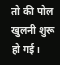तो की पोल खुलनी शुरू हो गई।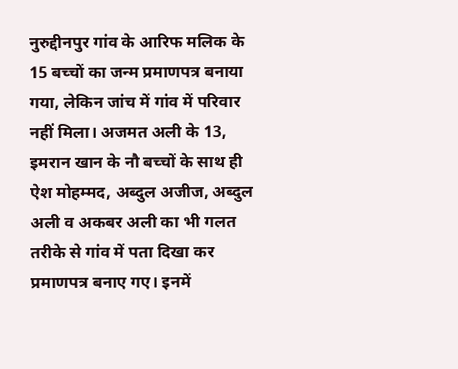नुरुद्दीनपुर गांव के आरिफ मलिक के 15 बच्चों का जन्म प्रमाणपत्र बनाया गया, लेकिन जांच में गांव में परिवार नहीं मिला। अजमत अली के 13, इमरान खान के नौ बच्चों के साथ ही ऐश मोहम्मद, अब्दुल अजीज, अब्दुल अली व अकबर अली का भी गलत तरीके से गांव में पता दिखा कर प्रमाणपत्र बनाए गए। इनमें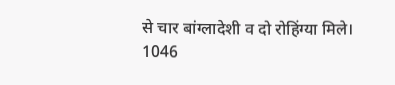से चार बांग्लादेशी व दो रोहिंग्या मिले।
1046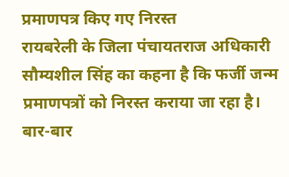प्रमाणपत्र किए गए निरस्त
रायबरेली के जिला पंचायतराज अधिकारी सौम्यशील सिंह का कहना है कि फर्जी जन्म प्रमाणपत्रों को निरस्त कराया जा रहा है। बार-बार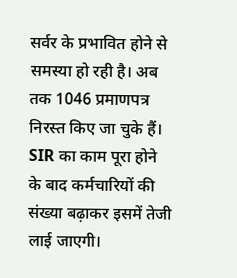सर्वर के प्रभावित होने से समस्या हो रही है। अब तक 1046 प्रमाणपत्र निरस्त किए जा चुके हैं। SIR का काम पूरा होने के बाद कर्मचारियों की संख्या बढ़ाकर इसमें तेजी लाई जाएगी।